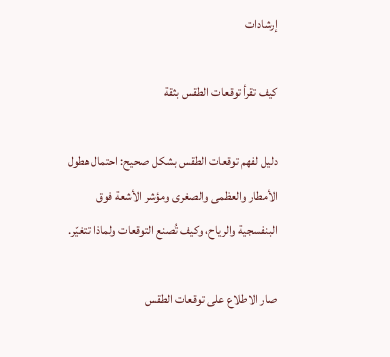إرشادات

كيف تقرأ توقعات الطقس بثقة

دليل لفهم توقعات الطقس بشكل صحيح: احتمال هطول الأمطار والعظمى والصغرى ومؤشر الأشعة فوق البنفسجية والرياح، وكيف تُصنع التوقعات ولماذا تتغيّر.

صار الاطلاع على توقعات الطقس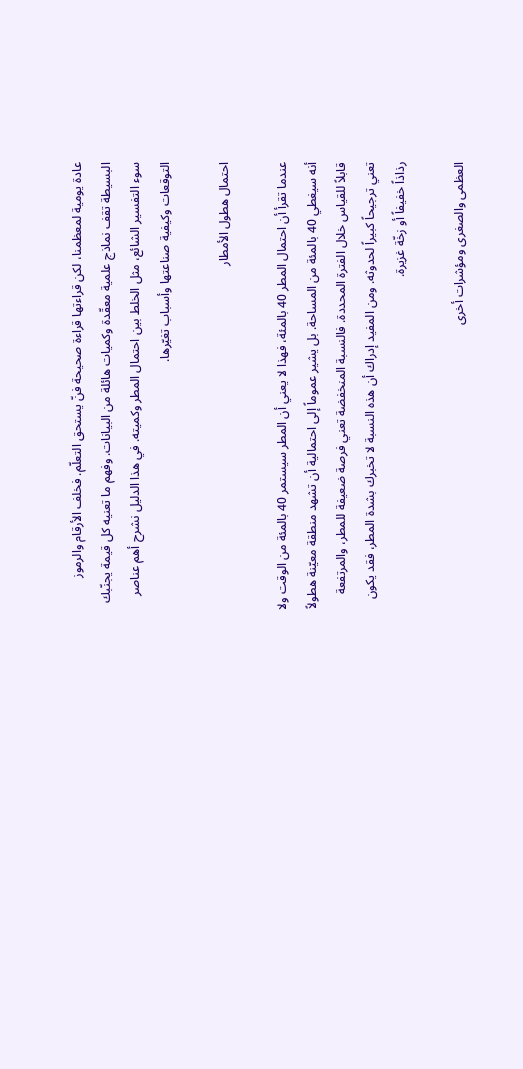عادة يومية لمعظمنا، لكن قراءتها قراءة صحيحة فنّ يستحق التعلّم. فخلف الأرقام والرموز البسيطة تقف نماذج علمية معقّدة وكميات هائلة من البيانات. وفهم ما تعنيه كل قيمة يجنّبك سوء التفسير الشائع، مثل الخلط بين احتمال المطر وكميته. في هذا الدليل نشرح أهم عناصر التوقعات وكيفية صناعتها وأسباب تغيّرها.

احتمال هطول الأمطار

عندما تقرأ أن احتمال المطر 40 بالمئة، فهذا لا يعني أن المطر سيستمر 40 بالمئة من الوقت ولا أنه سيغطي 40 بالمئة من المساحة. بل يشير عموماً إلى احتمالية أن تشهد منطقة معيّنة هطولاً قابلاً للقياس خلال الفترة المحددة. فالنسبة المنخفضة تعني فرصة ضعيفة للمطر، والمرتفعة تعني ترجيحاً كبيراً لحدوثه. ومن المفيد إدراك أن هذه النسبة لا تخبرك بشدة المطر، فقد يكون رذاذاً خفيفاً أو زخّة غزيرة.

العظمى والصغرى ومؤشرات أخرى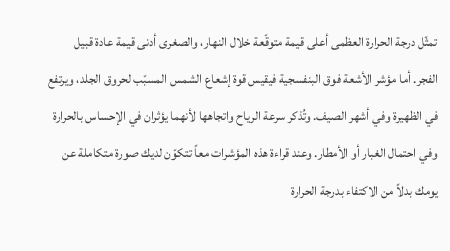تمثّل درجة الحرارة العظمى أعلى قيمة متوقّعة خلال النهار، والصغرى أدنى قيمة عادة قبيل الفجر. أما مؤشر الأشعة فوق البنفسجية فيقيس قوة إشعاع الشمس المسبّب لحروق الجلد، ويرتفع في الظهيرة وفي أشهر الصيف. وتُذكر سرعة الرياح واتجاهها لأنهما يؤثران في الإحساس بالحرارة وفي احتمال الغبار أو الأمطار. وعند قراءة هذه المؤشرات معاً تتكوّن لديك صورة متكاملة عن يومك بدلاً من الاكتفاء بدرجة الحرارة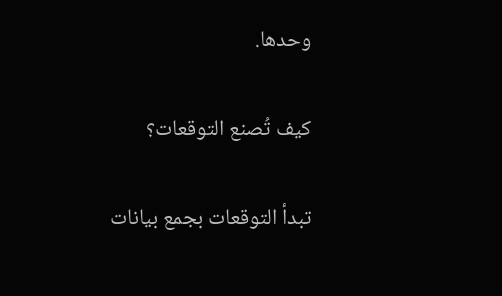وحدها.

كيف تُصنع التوقعات؟

تبدأ التوقعات بجمع بيانات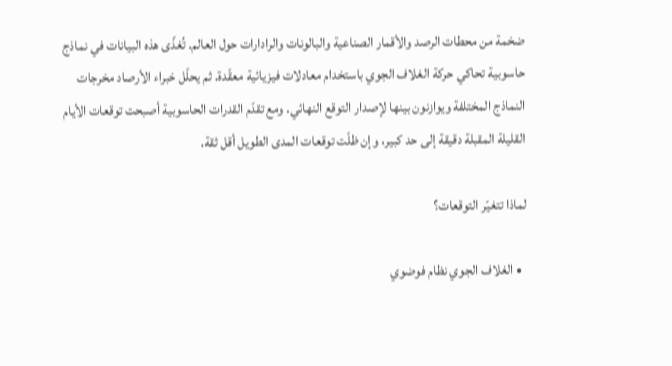ضخمة من محطات الرصد والأقمار الصناعية والبالونات والرادارات حول العالم. تُغذّى هذه البيانات في نماذج حاسوبية تحاكي حركة الغلاف الجوي باستخدام معادلات فيزيائية معقّدة. ثم يحلّل خبراء الأرصاد مخرجات النماذج المختلفة ويوازنون بينها لإصدار التوقع النهائي. ومع تقدّم القدرات الحاسوبية أصبحت توقعات الأيام القليلة المقبلة دقيقة إلى حد كبير، وإن ظلّت توقعات المدى الطويل أقل ثقة.

لماذا تتغيّر التوقعات؟

  • الغلاف الجوي نظام فوضوي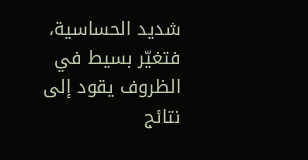شديد الحساسية، فتغيّر بسيط في الظروف يقود إلى نتائج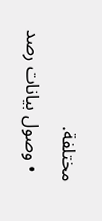مختلفة.
  • وصول بيانات رصد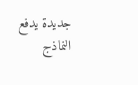جديدة يدفع النماذج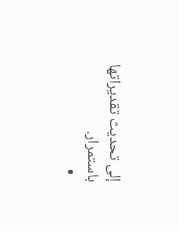إلى تحديث تقديراتها باستمرار.
  •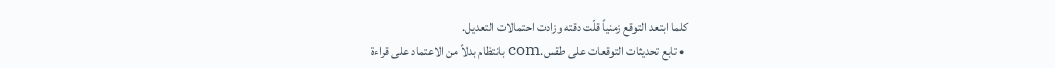كلما ابتعد التوقع زمنياً قلّت دقته وزادت احتمالات التعديل.
  • تابع تحديثات التوقعات على طقس.com بانتظام بدلاً من الاعتماد على قراءة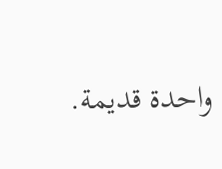واحدة قديمة.